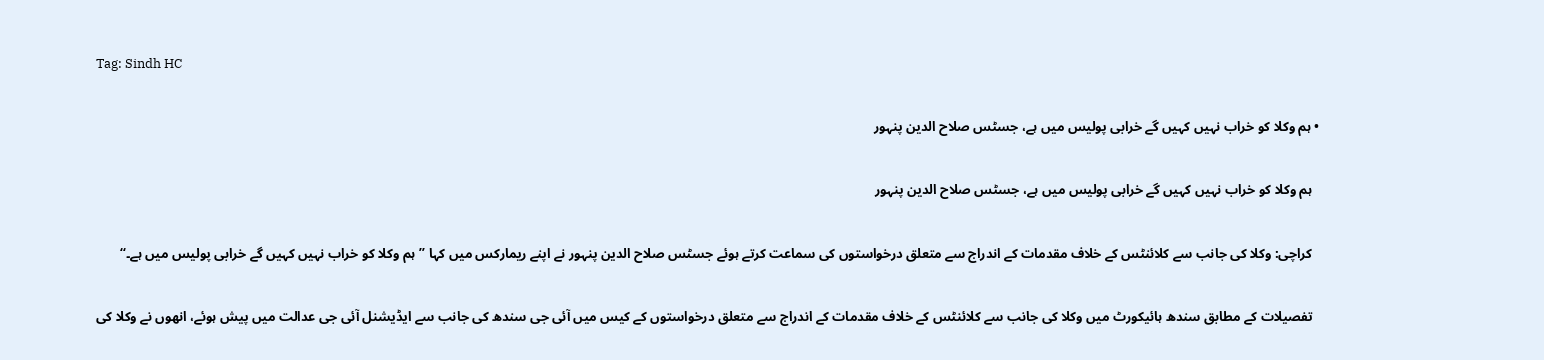Tag: Sindh HC

  • ہم وکلا کو خراب نہیں کہیں گے خرابی پولیس میں ہے، جسٹس صلاح الدین پنہور

    ہم وکلا کو خراب نہیں کہیں گے خرابی پولیس میں ہے، جسٹس صلاح الدین پنہور

    کراچی: وکلا کی جانب سے کلائنٹس کے خلاف مقدمات کے اندراج سے متعلق درخواستوں کی سماعت کرتے ہوئے جسٹس صلاح الدین پنہور نے اپنے ریمارکس میں کہا ’’ہم وکلا کو خراب نہیں کہیں گے خرابی پولیس میں ہے۔‘‘

    تفصیلات کے مطابق سندھ ہائیکورٹ میں وکلا کی جانب سے کلائنٹس کے خلاف مقدمات کے اندراج سے متعلق درخواستوں کے کیس میں آئی جی سندھ کی جانب سے ایڈیشنل آئی جی عدالت میں پیش ہوئے، انھوں نے وکلا کی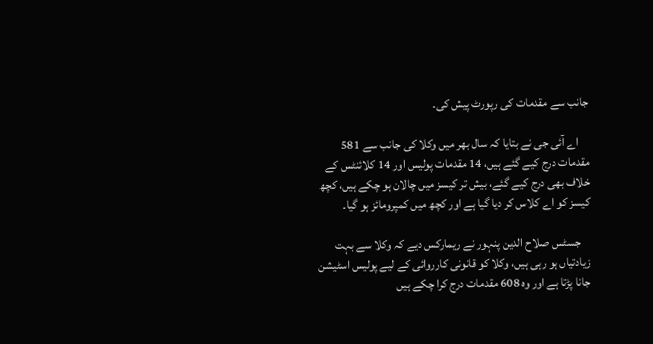جانب سے مقدمات کی رپورٹ پیش کی۔

    اے آئی جی نے بتایا کہ سال بھر میں وکلا کی جانب سے 581 مقدمات درج کیے گئے ہیں، 14 مقدمات پولیس اور 14 کلائنٹس کے خلاف بھی درج کیے گئے، بیش تر کیسز میں چالان ہو چکے ہیں، کچھ کیسز کو اے کلاس کر دیا گیا ہے اور کچھ میں کمپرومائز ہو گیا۔

    جسٹس صلاح الدین پنہور نے ریمارکس دیے کہ وکلا سے بہت زیادتیاں ہو رہی ہیں، وکلا کو قانونی کارروائی کے لیے پولیس اسٹیشن جانا پڑتا ہے اور وہ 608 مقدمات درج کرا چکے ہیں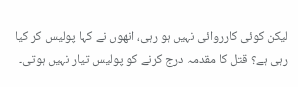لیکن کوئی کارروائی نہیں ہو رہی، انھوں نے کہا پولیس کر کیا رہی ہے؟ قتل کا مقدمہ درج کرنے کو پولیس تیار نہیں ہوتی۔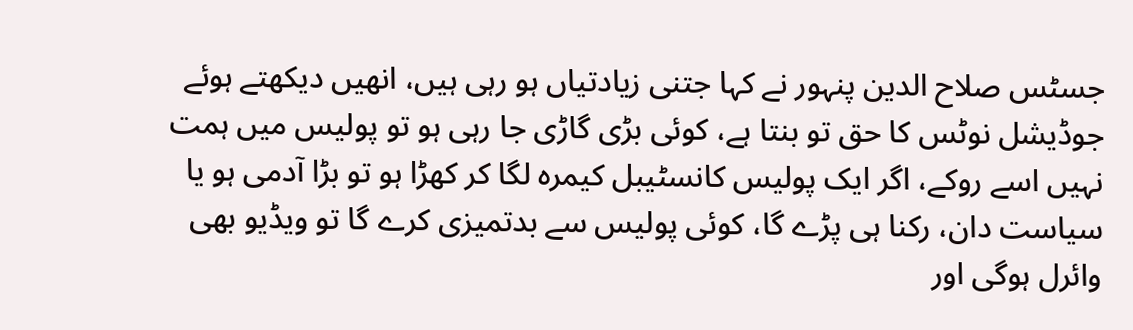جسٹس صلاح الدین پنہور نے کہا جتنی زیادتیاں ہو رہی ہیں، انھیں دیکھتے ہوئے جوڈیشل نوٹس کا حق تو بنتا ہے، کوئی بڑی گاڑی جا رہی ہو تو پولیس میں ہمت نہیں اسے روکے، اگر ایک پولیس کانسٹیبل کیمرہ لگا کر کھڑا ہو تو بڑا آدمی ہو یا سیاست دان، رکنا ہی پڑے گا، کوئی پولیس سے بدتمیزی کرے گا تو ویڈیو بھی وائرل ہوگی اور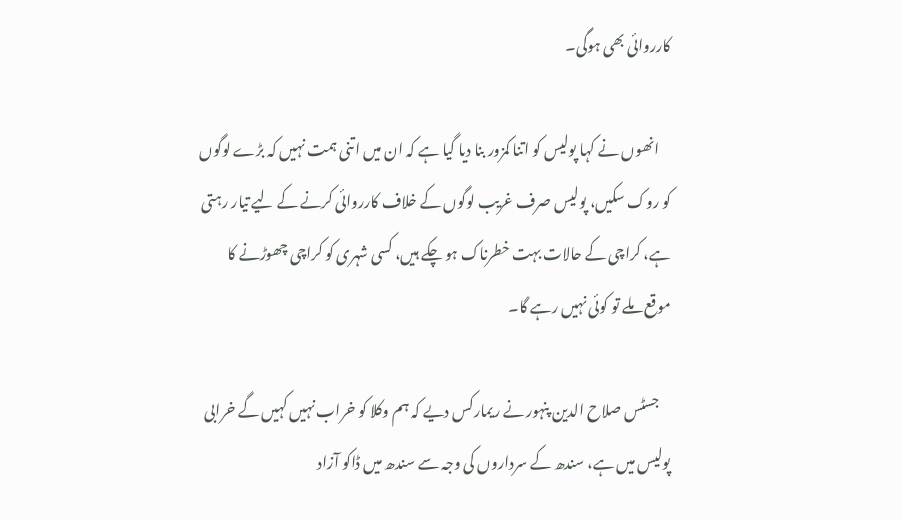کارروائی بھی ہوگی۔

    انھوں نے کہا پولیس کو اتنا کمزور بنا دیا گیا ہے کہ ان میں اتنی ہمت نہیں کہ بڑے لوگوں کو روک سکیں، پولیس صرف غریب لوگوں کے خلاف کارروائی کرنے کے لیے تیار رہتی ہے، کراچی کے حالات بہت خطرناک ہو چکے ہیں، کسی شہری کو کراچی چھوڑنے کا موقع ملے تو کوئی نہیں رہے گا۔

    جسٹس صلاح الدین پنہور نے ریمارکس دیے کہ ہم وکلا کو خراب نہیں کہیں گے خرابی پولیس میں ہے، سندھ کے سرداروں کی وجہ سے سندھ میں ڈاکو آزاد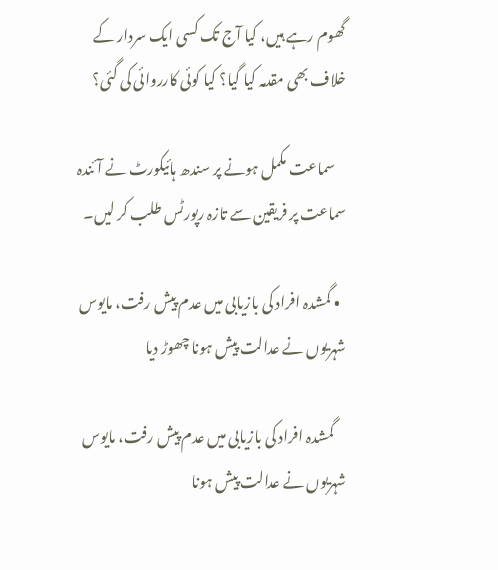گھوم رہے ہیں، کیا آج تک کسی ایک سردار کے خلاف بھی مقدمہ کیا گیا؟ کیا کوئی کارروائی کی گئی؟

    سماعت مکمل ہونے پر سندھ ہائیکورٹ نے آئندہ سماعت پر فریقین سے تازہ رپورٹس طلب کر لیں۔

  • گمشدہ افراد کی بازیابی میں عدم پیش رفت، مایوس شہریوں نے عدالت پیش ہونا چھوڑ دیا

    گمشدہ افراد کی بازیابی میں عدم پیش رفت، مایوس شہریوں نے عدالت پیش ہونا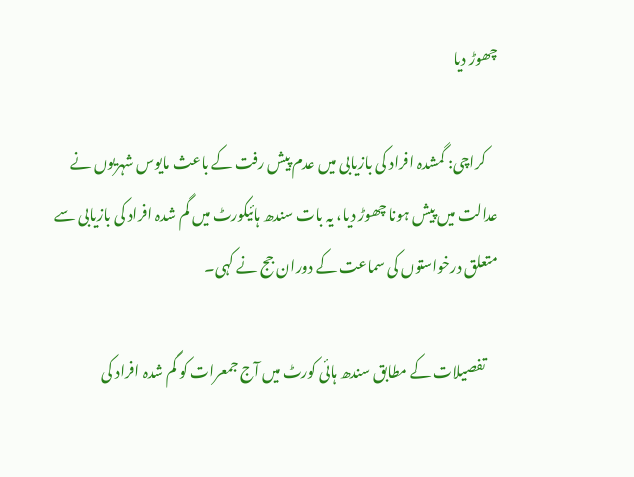چھوڑ دیا

    کراچی: گمشدہ افراد کی بازیابی میں عدم پیش رفت کے باعث مایوس شہریوں نے عدالت میں پیش ہونا چھوڑ دیا، یہ بات سندھ ہائیکورٹ میں گم شدہ افراد کی بازیابی سے متعلق درخواستوں کی سماعت کے دوران جج نے کہی۔

    تفصیلات کے مطابق سندھ ہائی کورٹ میں آج جمعرات کو گم شدہ افراد کی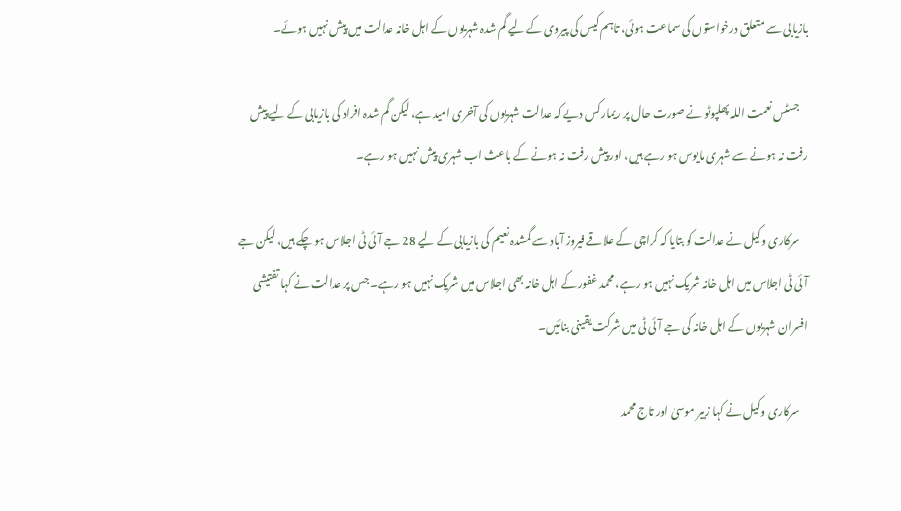بازیابی سے متعلق درخواستوں کی سماعت ہوئی، تاہم کیس کی پیروی کے لیے گم شدہ شہریوں کے اہل خانہ عدالت میں پیش نہیں ہوئے۔

    جسٹس نعمت اللہ پھلپوٹو نے صورت حال پر ریمارکس دیے کہ عدالت شہریوں کی آخری امید ہے، لیکن گم شدہ افراد کی بازیابی کے لیے پیش رفت نہ ہونے سے شہری مایوس ہو رہے ہیں، اور پیش رفت نہ ہونے کے باعث اب شہری پیش نہیں ہو رہے۔

    سرکاری وکیل نے عدالت کو بتایا کہ کراچی کے علاقے فیروز آباد سے گمشدہ نعیم کی بازیابی کے لیے 28 جے آئی ٹی اجلاس ہو چکے ہیں، لیکن جے آئی ٹی اجلاس میں اہل خانہ شریک نہیں ہو رہے، محمد غفور کے اہل خانہ بھی اجلاس میں شریک نہیں ہو رہے۔ جس پر عدالت نے کہا تفتیشی افسران شہریوں کے اہل خانہ کی جے آئی ٹی میں شرکت یقینی بنائیں۔

    سرکاری وکیل نے کہا زبیر موسیٰ اور تاج محمد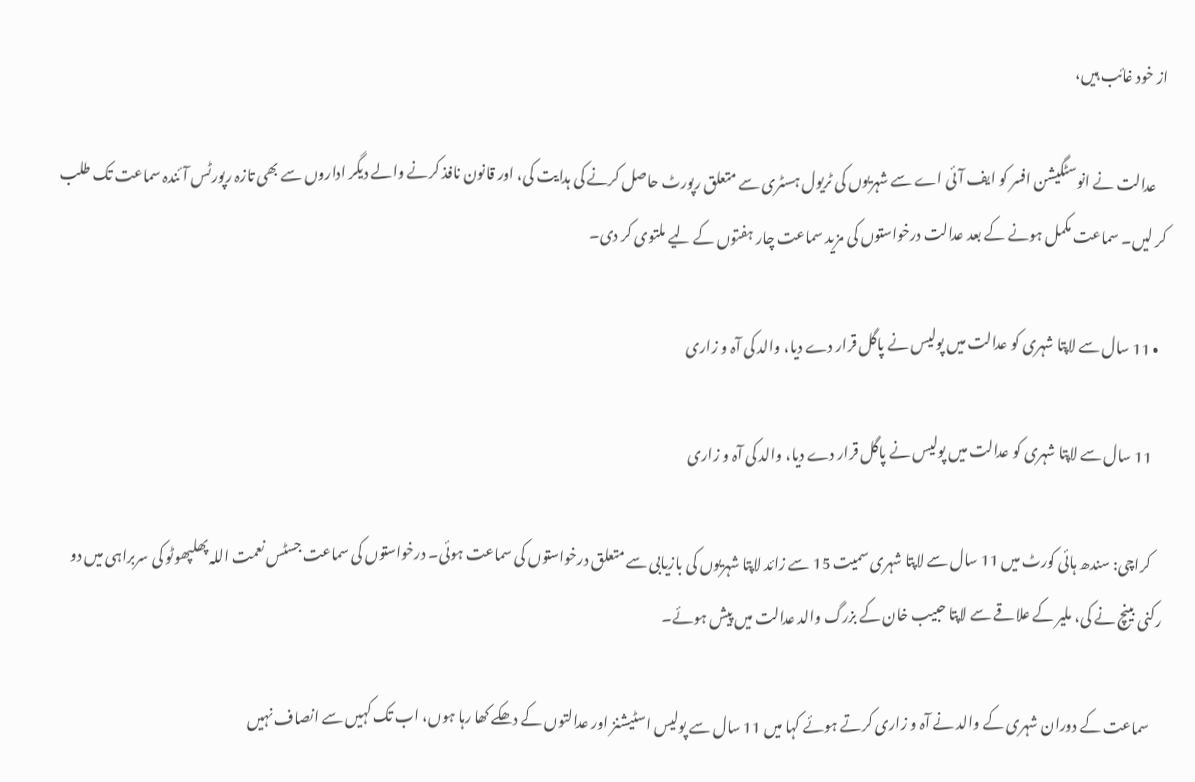از خود غائب ہیں،

    عدالت نے انوسٹگیشن افسر کو ایف آئی اے سے شہریوں کی ٹریول ہسٹری سے متعلق رپورٹ حاصل کرنے کی ہدایت کی، اور قانون نافذ کرنے والے دیگر اداروں سے بھی تازہ رپورٹس آئندہ سماعت تک طلب کر لیں۔ سماعت مکمل ہونے کے بعد عدالت درخواستوں کی مزید سماعت چار ہفتوں کے لیے ملتوی کر دی۔

  • 11 سال سے لاپتا شہری کو عدالت میں پولیس نے پاگل قرار دے دیا، والد کی آہ و زاری

    11 سال سے لاپتا شہری کو عدالت میں پولیس نے پاگل قرار دے دیا، والد کی آہ و زاری

    کراچی: سندھ ہائی کورٹ میں 11 سال سے لاپتا شہری سمیت 15 سے زائد لاپتا شہریوں کی بازیابی سے متعلق درخواستوں کی سماعت ہوئی۔ درخواستوں کی سماعت جسٹس نعمت اللہ پھلپھوٹو کی سربراہی میں دو رکنی بینچ نے کی، ملیر کے علاقے سے لاپتا حبیب خان کے بزرگ والد عدالت میں پیش ہوئے۔

    سماعت کے دوران شہری کے والد نے آہ و زاری کرتے ہوئے کہا میں 11 سال سے پولیس اسٹیشنز اور عدالتوں کے دھکے کھا رہا ہوں، اب تک کہیں سے انصاف نہیں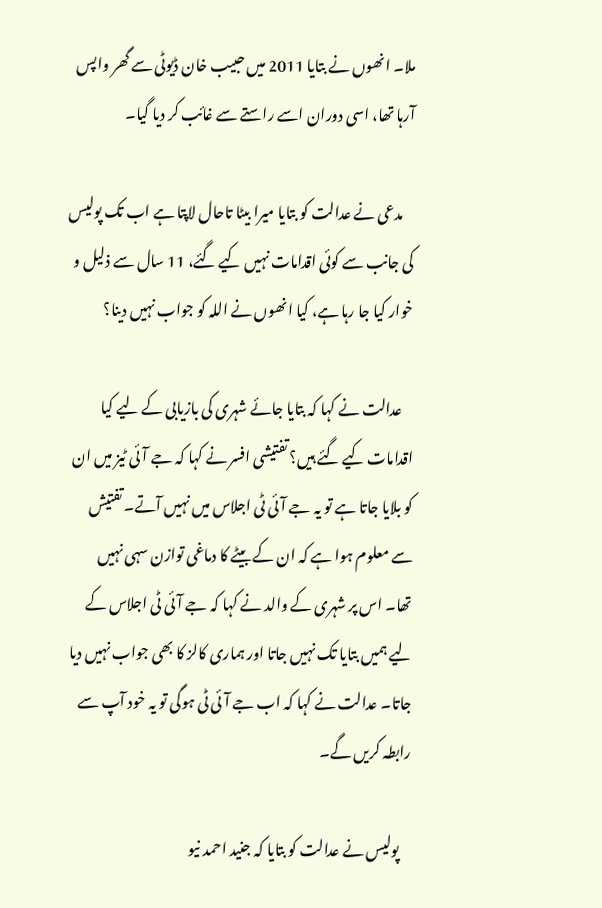ملا۔ انھوں نے بتایا 2011 میں حبیب خان ڈیوٹی سے گھر واپس آرہا تھا، اسی دوران اسے راستے سے غائب کر دیا گیا۔

    مدعی نے عدالت کو بتایا میرا بیٹا تاحال لاپتا ہے اب تک پولیس کی جانب سے کوئی اقدامات نہیں کیے گئے، 11 سال سے ذلیل و خوار کیا جا رہا ہے، کیا انھوں نے اللہ کو جواب نہیں دینا؟

    عدالت نے کہا کہ بتایا جائے شہری کی بازیابی کے لیے کیا اقدامات کیے گئے ہیں؟ تفتیشی افسر نے کہا کہ جے آئی ٹیز میں ان کو بلایا جاتا ہے تو یہ جے آئی ٹی اجلاس میں نہیں آتے۔ تفتیش سے معلوم ہوا ہے کہ ان کے بیٹے کا دماغی توازن سہی نہیں تھا۔ اس پر شہری کے والد نے کہا کہ جے آئی ٹی اجلاس کے لیے ہمیں بتایا تک نہیں جاتا اور ہماری کالز کا بھی جواب نہیں دیا جاتا۔ عدالت نے کہا کہ اب جے آئی ٹی ہوگی تو یہ خود آپ سے رابطہ کریں گے۔

    پولیس نے عدالت کو بتایا کہ جنید احمد نیو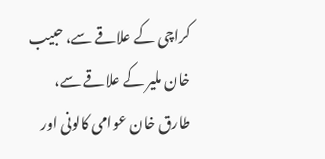کراچی کے علاقے سے، حبیب خان ملیر کے علاقے سے، طارق خان عوامی کالونی اور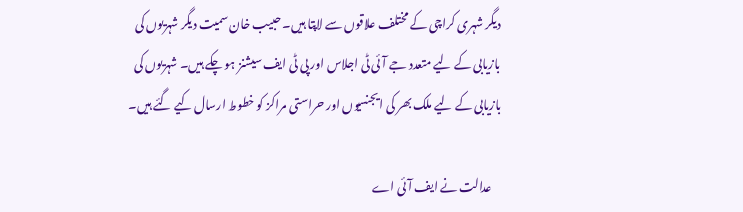دیگر شہری کراچی کے مختلف علاقوں سے لاپتا ہیں۔ حبیب خان سمیت دیگر شہریوں کی بازیابی کے لیے متعدد جے آئی ٹی اجلاس اور پی ٹی ایف سیشنز ہو چکے ہیں۔ شہریوں کی بازیابی کے لیے ملک بھر کی ایجنسیوں اور حراستی مراکز کو خطوط ارسال کیے گئے ہیں۔

    عدالت نے ایف آئی اے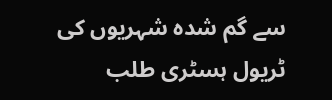سے گم شدہ شہریوں کی ٹریول ہسٹری طلب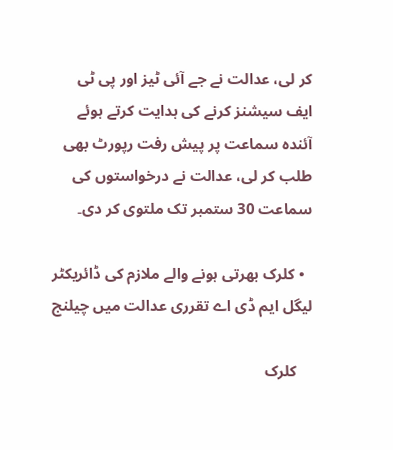کر لی، عدالت نے جے آئی ٹیز اور پی ٹی ایف سیشنز کرنے کی ہدایت کرتے ہوئے آئندہ سماعت پر پیش رفت رپورٹ بھی طلب کر لی، عدالت نے درخواستوں کی سماعت 30 ستمبر تک ملتوی کر دی۔

  • کلرک بھرتی ہونے والے ملازم کی ڈائریکٹر لیگل ایم ڈی اے تقرری عدالت میں چیلنج

    کلرک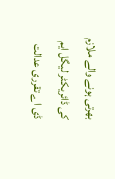بھرتی ہونے والے ملازم کی ڈائریکٹر لیگل ایم ڈی اے تقرری عدالت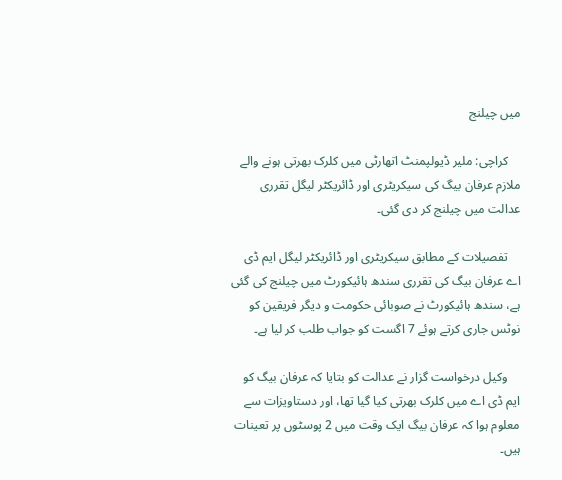میں چیلنج

    کراچی: ملیر ڈیولپمنٹ اتھارٹی میں کلرک بھرتی ہونے والے ملازم عرفان بیگ کی سیکریٹری اور ڈائریکٹر لیگل تقرری عدالت میں چیلنج کر دی گئی۔

    تفصیلات کے مطابق سیکریٹری اور ڈائریکٹر لیگل ایم ڈی اے عرفان بیگ کی تقرری سندھ ہائیکورٹ میں چیلنج کی گئی ہے، سندھ ہائیکورٹ نے صوبائی حکومت و دیگر فریقین کو نوٹس جاری کرتے ہوئے 7 اگست کو جواب طلب کر لیا ہے۔

    وکیل درخواست گزار نے عدالت کو بتایا کہ عرفان بیگ کو ایم ڈی اے میں کلرک بھرتی کیا گیا تھا، اور دستاویزات سے معلوم ہوا کہ عرفان بیگ ایک وقت میں 2 پوسٹوں پر تعینات ہیں۔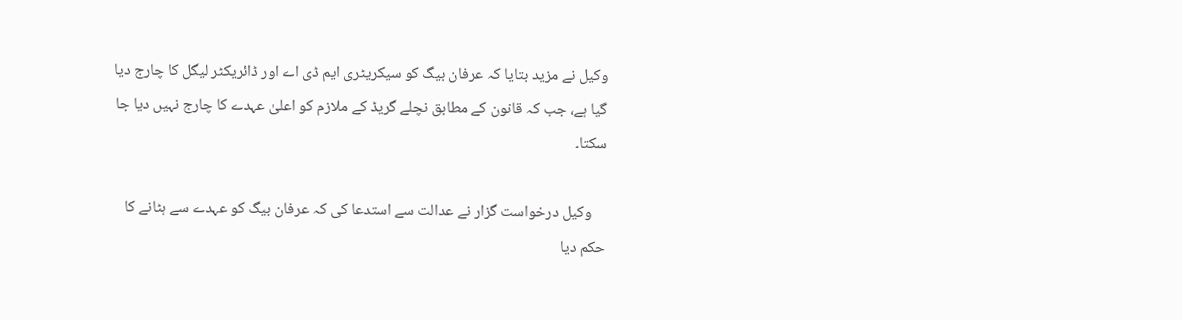وکیل نے مزید بتایا کہ عرفان بیگ کو سیکریٹری ایم ڈی اے اور ڈائریکٹر لیگل کا چارج دیا گیا ہے، جب کہ قانون کے مطابق نچلے گریڈ کے ملازم کو اعلیٰ عہدے کا چارج نہیں دیا جا سکتا۔

    وکیل درخواست گزار نے عدالت سے استدعا کی کہ عرفان بیگ کو عہدے سے ہٹانے کا حکم دیا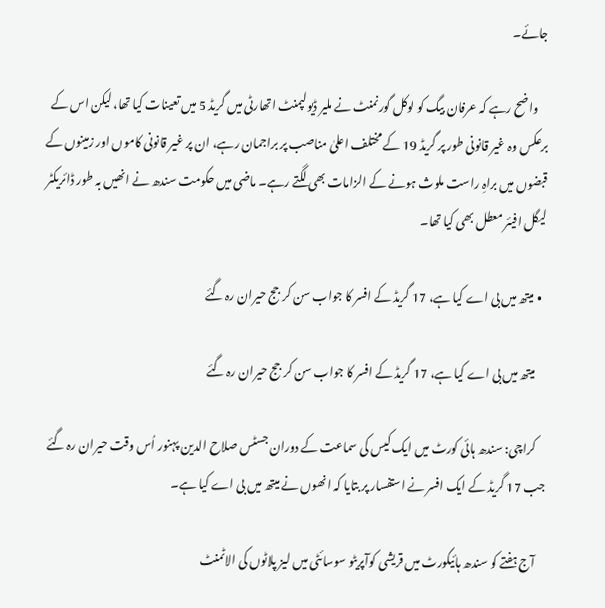جائے۔

    واضح رہے کہ عرفان بیگ کو لوکل گورنمنٹ نے ملیر ڈیولپمنٹ اتھارٹی میں گریڈ 5 میں تعینات کیا تھا، لیکن اس کے برعکس وہ غیر قانونی طور پر گریڈ 19 کے مختلف اعلیٰ مناصب پر براجمان رہے، ان پر غیر قانونی کاموں اور زمینوں کے قبضوں میں براہِ راست ملوث ہونے کے الزامات بھی لگتے رہے۔ ماضی میں حکومت سندھ نے انھیں بہ طور ڈائریکٹر لیگل افیئر معطل بھی کیا تھا۔

  • میتھ میں بی اے کیا ہے، 17 گریڈ کے افسر کا جواب سن کر جج حیران رہ گئے

    میتھ میں بی اے کیا ہے، 17 گریڈ کے افسر کا جواب سن کر جج حیران رہ گئے

    کراچی: سندھ ہائی کورٹ میں ایک کیس کی سماعت کے دوران جسٹس صلاح الدین پہنور اُس وقت حیران رہ گئے جب 17 گریڈ کے ایک افسر نے استفسار پر بتایا کہ انھوں نے میتھ میں بی اے کیا ہے۔

    آج ہفتے کو سندھ ہائیکورٹ میں قریشی کوآپریٹو سوسائٹی میں لیز پلاٹوں کی الاٹمنٹ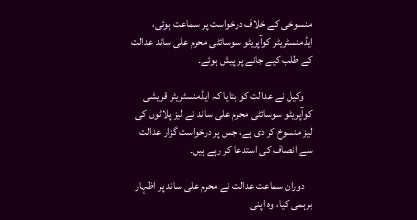منسوخی کے خلاف درخواست پر سماعت ہوئی، ایڈمنسٹریٹر کوآپریٹو سوسائٹی محرم علی ساند عدالت کے طلب کیے جانے پر پیش ہوئے۔

    وکیل نے عدالت کو بتایا کہ ایڈمنسٹریٹر قریشی کوآپریٹو سوسائٹی محرم علی ساند نے لیز پلاٹوں کی لیز منسوخ کر دی ہے، جس پر درخواست گزار عدالت سے انصاف کی استدعا کر رہے ہیں۔

    دوران سماعت عدالت نے محرم علی ساند پر اظہار برہمی کیا، وہ اپنی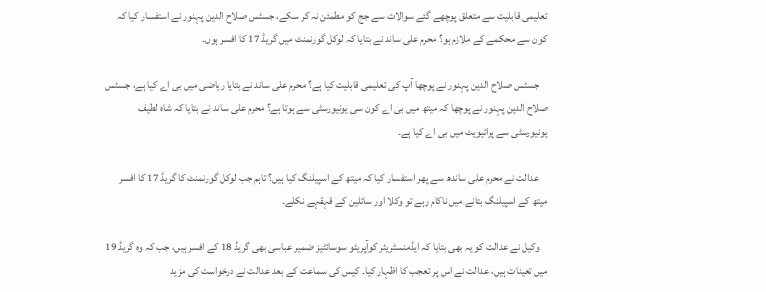تعلیمی قابلیت سے متعلق پوچھے گئے سوالات سے جج کو مطمئن نہ کر سکے، جسٹس صلاح الدین پہنور نے استفسار کیا کہ کون سے محکمے کے ملازم ہو؟ محرم علی ساند نے بتایا کہ لوکل گورنمنٹ میں گریڈ 17 کا افسر ہوں۔

    جسٹس صلاح الدین پہنور نے پوچھا آپ کی تعلیمی قابلیت کیا ہے؟ محرم علی ساند نے بتایا ریاضی میں بی اے کیا ہے، جسٹس صلاح الدین پہنور نے پوچھا کہ میتھ میں بی اے کون سی یونیورسٹی سے ہوتا ہے؟ محرم علی ساند نے بتایا کہ شاہ لطیف یونیورسٹی سے پرائیویٹ میں بی اے کیا ہے۔

    عدالت نے محرم علی ساندھ سے پھر استفسار کیا کہ میتھ کے اسپیلنگ کیا ہیں؟ تاہم جب لوکل گورنمنٹ کا گریڈ 17 کا افسر میتھ کے اسپیلنگ بتانے میں ناکام رہے تو وکلا اور سائلین کے قہقہے نکلے۔

    وکیل نے عدالت کو یہ بھی بتایا کہ ایڈمنسٹریٹر کوآپریٹو سوسائٹیز ضمیر عباسی بھی گریڈ 18 کے افسر ہیں، جب کہ وہ گریڈ 19 میں تعینات ہیں، عدالت نے اس پر تعجب کا اظہار کیا۔ کیس کی سماعت کے بعد عدالت نے درخواست کی مزید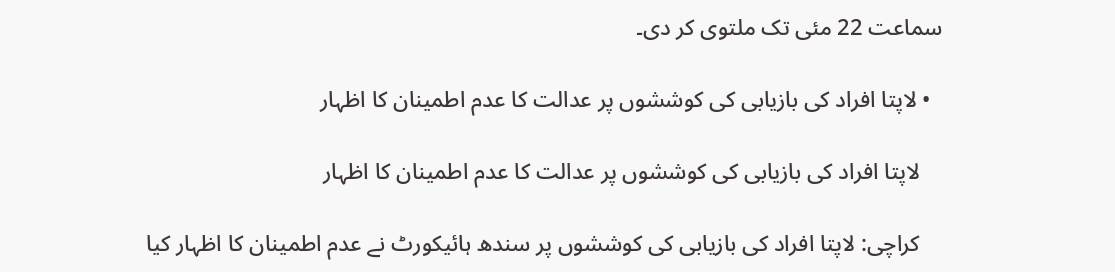سماعت 22 مئی تک ملتوی کر دی۔

  • لاپتا افراد کی بازیابی کی کوششوں پر عدالت کا عدم اطمینان کا اظہار

    لاپتا افراد کی بازیابی کی کوششوں پر عدالت کا عدم اطمینان کا اظہار

    کراچی: لاپتا افراد کی بازیابی کی کوششوں پر سندھ ہائیکورٹ نے عدم اطمینان کا اظہار کیا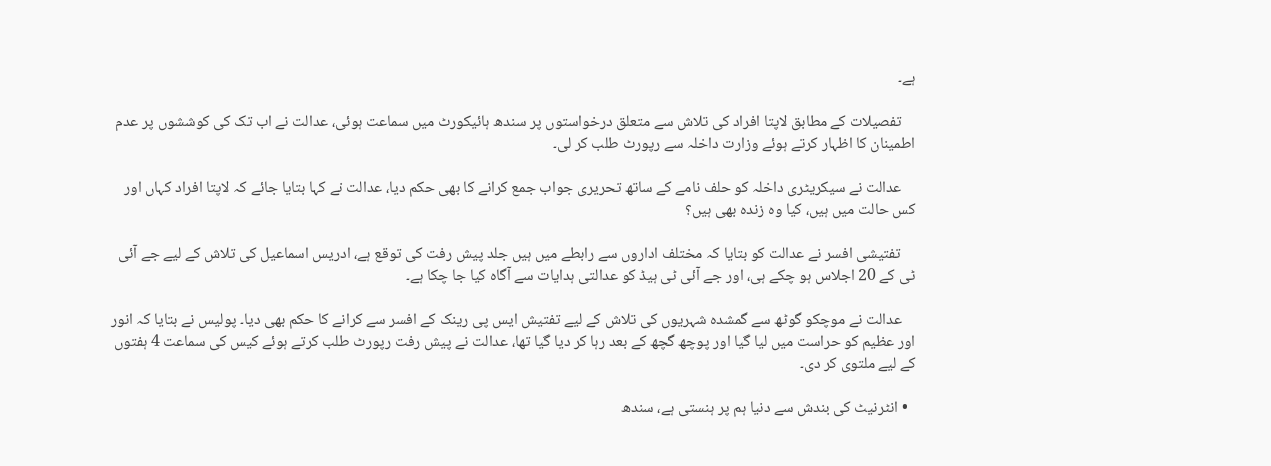ہے۔

    تفصیلات کے مطابق لاپتا افراد کی تلاش سے متعلق درخواستوں پر سندھ ہائیکورٹ میں سماعت ہوئی، عدالت نے اب تک کی کوششوں پر عدم اطمینان کا اظہار کرتے ہوئے وزارت داخلہ سے رپورٹ طلب کر لی۔

    عدالت نے سیکریٹری داخلہ کو حلف نامے کے ساتھ تحریری جواب جمع کرانے کا بھی حکم دیا، عدالت نے کہا بتایا جائے کہ لاپتا افراد کہاں اور کس حالت میں ہیں، کیا وہ زندہ بھی ہیں؟

    تفتیشی افسر نے عدالت کو بتایا کہ مختلف اداروں سے رابطے میں ہیں جلد پیش رفت کی توقع ہے، ادریس اسماعیل کی تلاش کے لیے جے آئی ٹی کے 20 اجلاس ہو چکے ہی، اور جے آئی ٹی ہیڈ کو عدالتی ہدایات سے آگاہ کیا جا چکا ہے۔

    عدالت نے موچکو گوٹھ سے گمشدہ شہریوں کی تلاش کے لیے تفتیش ایس پی رینک کے افسر سے کرانے کا حکم بھی دیا۔ پولیس نے بتایا کہ انور اور عظیم کو حراست میں لیا گیا اور پوچھ گچھ کے بعد رہا کر دیا گیا تھا، عدالت نے پیش رفت رپورٹ طلب کرتے ہوئے کیس کی سماعت 4 ہفتوں کے لیے ملتوی کر دی۔

  • انٹرنیٹ کی بندش سے دنیا ہم پر ہنستی ہے، سندھ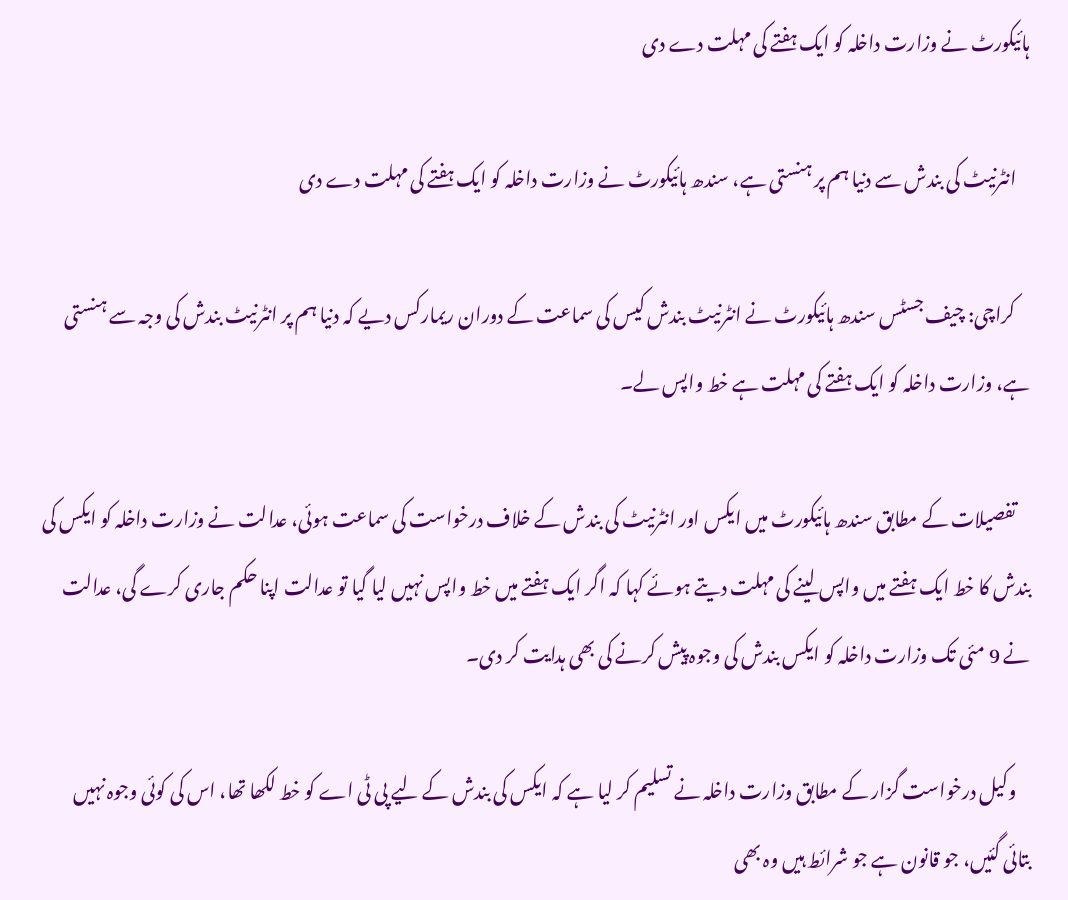ہائیکورٹ نے وزارت داخلہ کو ایک ہفتے کی مہلت دے دی

    انٹرنیٹ کی بندش سے دنیا ہم پر ہنستی ہے، سندھ ہائیکورٹ نے وزارت داخلہ کو ایک ہفتے کی مہلت دے دی

    کراچی: چیف جسٹس سندھ ہائیکورٹ نے انٹرنیٹ بندش کیس کی سماعت کے دوران ریمارکس دیے کہ دنیا ہم پر انٹرنیٹ بندش کی وجہ سے ہنستی ہے، وزارت داخلہ کو ایک ہفتے کی مہلت ہے خط واپس لے۔

    تفصیلات کے مطابق سندھ ہائیکورٹ میں ایکس اور انٹرنیٹ کی بندش کے خلاف درخواست کی سماعت ہوئی، عدالت نے وزارت داخلہ کو ایکس کی بندش کا خط ایک ہفتے میں واپس لینے کی مہلت دیتے ہوئے کہا کہ اگر ایک ہفتے میں خط واپس نہیں لیا گیا تو عدالت اپنا حکم جاری کرے گی، عدالت نے 9 مئی تک وزارت داخلہ کو ایکس بندش کی وجوہ پیش کرنے کی بھی ہدایت کر دی۔

    وکیل درخواست گزار کے مطابق وزارت داخلہ نے تسلیم کر لیا ہے کہ ایکس کی بندش کے لیے پی ٹی اے کو خط لکھا تھا، اس کی کوئی وجوہ نہیں بتائی گئیں، جو قانون ہے جو شرائط ہیں وہ بھی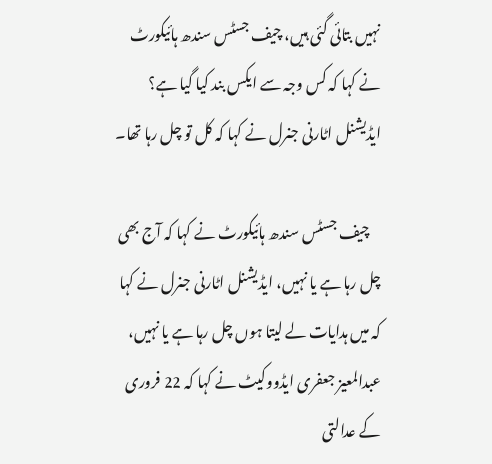نہیں بتائی گئی ہیں، چیف جسٹس سندھ ہائیکورٹ نے کہا کہ کس وجہ سے ایکس بند کیا گیا ہے؟ ایڈیشنل اٹارنی جنرل نے کہا کہ کل تو چل رہا تھا۔

    چیف جسٹس سندھ ہائیکورٹ نے کہا کہ آج بھی چل رہا ہے یا نہیں، ایڈیشنل اٹارنی جنرل نے کہا کہ میں ہدایات لے لیتا ہوں چل رہا ہے یا نہیں، عبدالمعیز جعفری ایڈووکیٹ نے کہا کہ 22 فروری کے عدالتی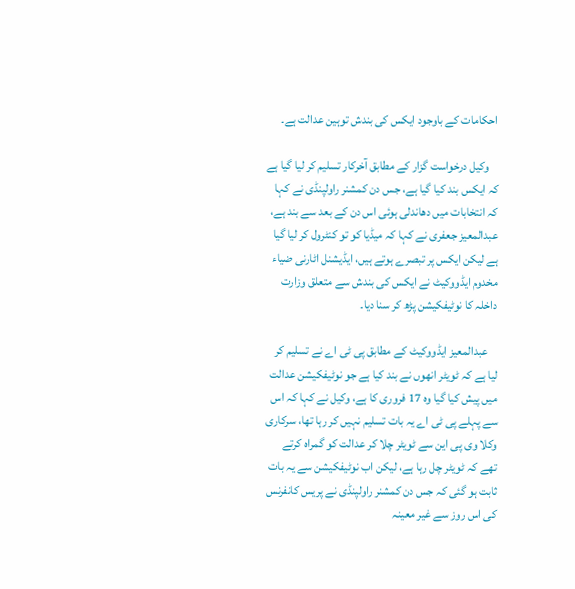احکامات کے باوجود ایکس کی بندش توہین عدالت ہے۔

    وکیل درخواست گزار کے مطابق آخرکار تسلیم کر لیا گیا ہے کہ ایکس بند کیا گیا ہے، جس دن کمشنر راولپنڈی نے کہا کہ انتخابات میں دھاندلی ہوئی اس دن کے بعد سے بند ہے، عبدالمعیز جعفری نے کہا کہ میڈیا کو تو کنٹرول کر لیا گیا ہے لیکن ایکس پر تبصرے ہوتے ہیں، ایڈیشنل اٹارنی ضیاء مخدوم ایڈووکیٹ نے ایکس کی بندش سے متعلق وزارت داخلہ کا نوٹیفکیشن پڑھ کر سنا دیا۔

    عبدالمعیز ایڈووکیٹ کے مطابق پی ٹی اے نے تسلیم کر لیا ہے کہ ٹویٹر انھوں نے بند کیا ہے جو نوٹیفکیشن عدالت میں پیش کیا گیا وہ 17 فروری کا ہے، وکیل نے کہا کہ اس سے پہلے پی ٹی اے یہ بات تسلیم نہیں کر رہا تھا، سرکاری وکلا وی پی این سے ٹویٹر چلا کر عدالت کو گمراہ کرتے تھے کہ ٹویٹر چل رہا ہے، لیکن اب نوٹیفکیشن سے یہ بات ثابت ہو گئی کہ جس دن کمشنر راولپنڈی نے پریس کانفرنس کی اس روز سے غیر معینہ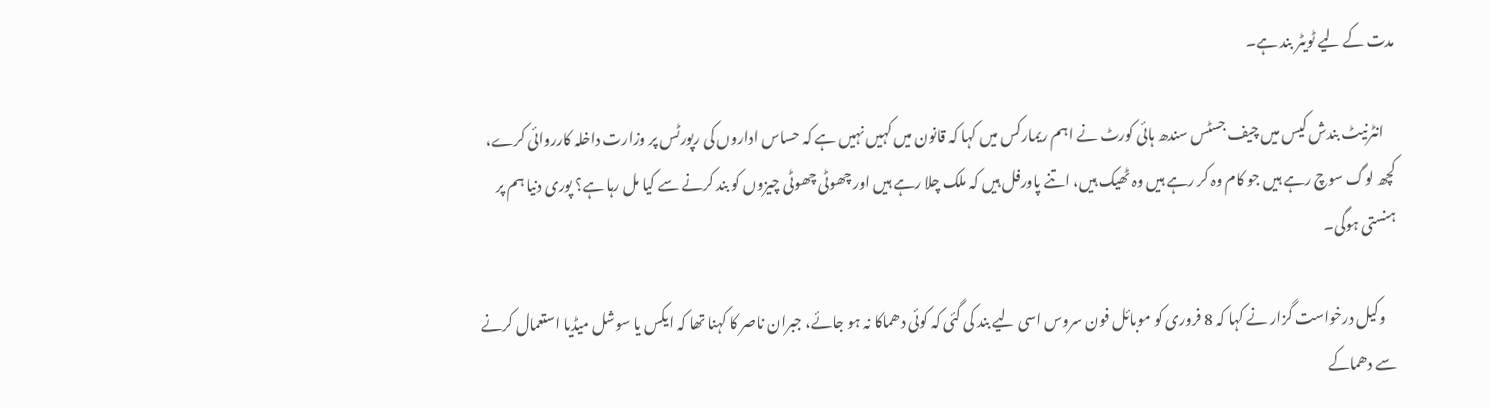مدت کے لیے ٹویٹر بند ہے۔

    انٹرنیٹ بندش کیس میں چیف جسٹس سندھ ہائی کورٹ نے اہم ریمارکس میں کہا کہ قانون میں کہیں نہیں ہے کہ حساس اداروں کی رپورٹس پر وزارت داخلہ کارروائی کرے، کچھ لوگ سوچ رہے ہیں جو کام وہ کر رہے ہیں وہ ٹھیک ہیں، اتنے پاورفل ہیں کہ ملک چلا رہے ہیں اور چھوٹی چھوٹی چیزوں کو بند کرنے سے کیا مل رہا ہے؟ پوری دنیا ہم پر ہنستی ہوگی۔

    وکیل درخواست گزار نے کہا کہ 8 فروری کو موبائل فون سروس اسی لیے بند کی گئی کہ کوئی دھماکا نہ ہو جائے، جبران ناصر کا کہنا تھا کہ ایکس یا سوشل میڈیا استعمال کرنے سے دھماکے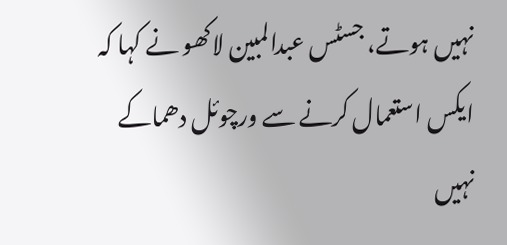نہیں ہوتے، جسٹس عبدالمبین لاکھو نے کہا کہ ایکس استعمال کرنے سے ورچوئل دھماکے نہیں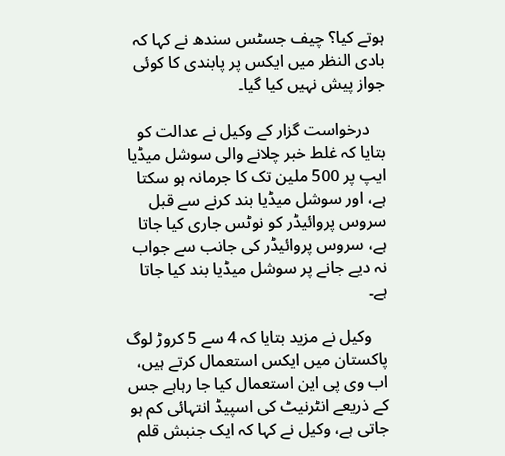ہوتے کیا؟ چیف جسٹس سندھ نے کہا کہ بادی النظر میں ایکس پر پابندی کا کوئی جواز پیش نہیں کیا گیا۔

    درخواست گزار کے وکیل نے عدالت کو بتایا کہ غلط خبر چلانے والی سوشل میڈیا ایپ پر 500 ملین تک کا جرمانہ ہو سکتا ہے، اور سوشل میڈیا بند کرنے سے قبل سروس پروائیڈر کو نوٹس جاری کیا جاتا ہے، سروس پروائیڈر کی جانب سے جواب نہ دیے جانے پر سوشل میڈیا بند کیا جاتا ہے۔

    وکیل نے مزید بتایا کہ 4 سے 5 کروڑ لوگ پاکستان میں ایکس استعمال کرتے ہیں، اب وی پی این استعمال کیا جا رہاہے جس کے ذریعے انٹرنیٹ کی اسپیڈ انتہائی کم ہو جاتی ہے، وکیل نے کہا کہ ایک جنبش قلم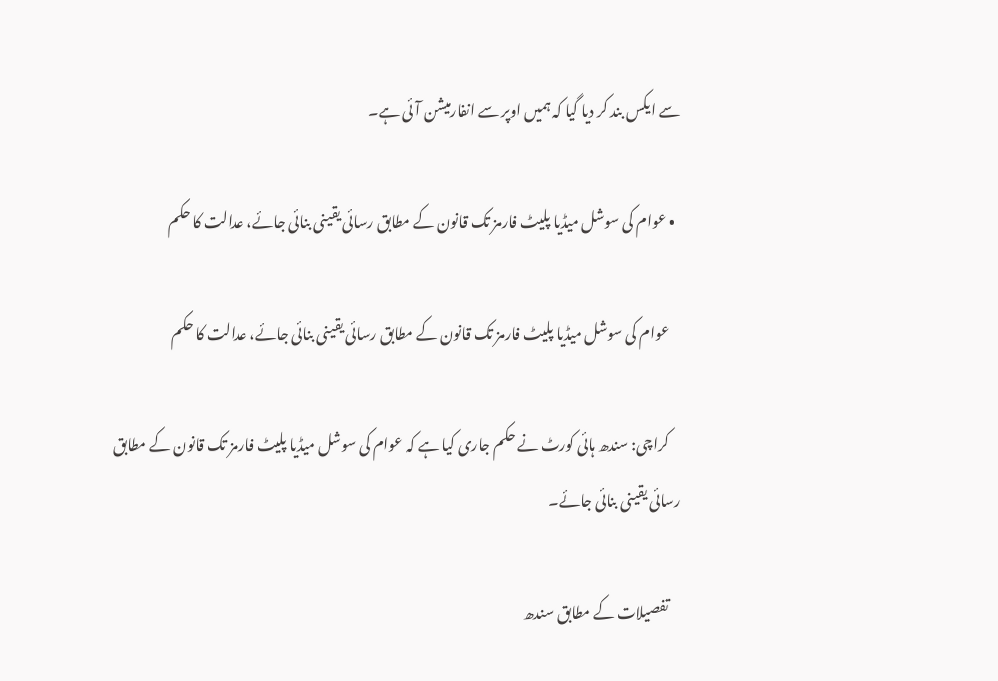سے ایکس بند کر دیا گیا کہ ہمیں اوپر سے انفارمیشن آئی ہے۔

  • عوام کی سوشل میڈیا پلیٹ فارمز تک قانون کے مطابق رسائی یقینی بنائی جائے، عدالت کا حکم

    عوام کی سوشل میڈیا پلیٹ فارمز تک قانون کے مطابق رسائی یقینی بنائی جائے، عدالت کا حکم

    کراچی: سندھ ہائی کورٹ نے حکم جاری کیا ہے کہ عوام کی سوشل میڈیا پلیٹ فارمز تک قانون کے مطابق رسائی یقینی بنائی جائے۔

    تفصیلات کے مطابق سندھ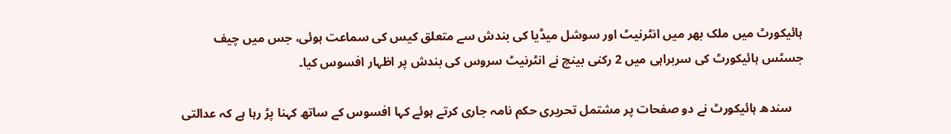ہائیکورٹ میں ملک بھر میں انٹرنیٹ اور سوشل میڈیا کی بندش سے متعلق کیس کی سماعت ہوئی، جس میں چیف جسٹس ہائیکورٹ کی سربراہی میں 2 رکنی بینچ نے انٹرنیٹ سروس کی بندش پر اظہار افسوس کیا۔

    سندھ ہائیکورٹ نے دو صفحات پر مشتمل تحریری حکم نامہ جاری کرتے ہوئے کہا افسوس کے ساتھ کہنا پڑ رہا ہے کہ عدالتی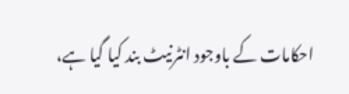احکامات کے باوجود انٹرنیٹ بند کیا گیا ہے،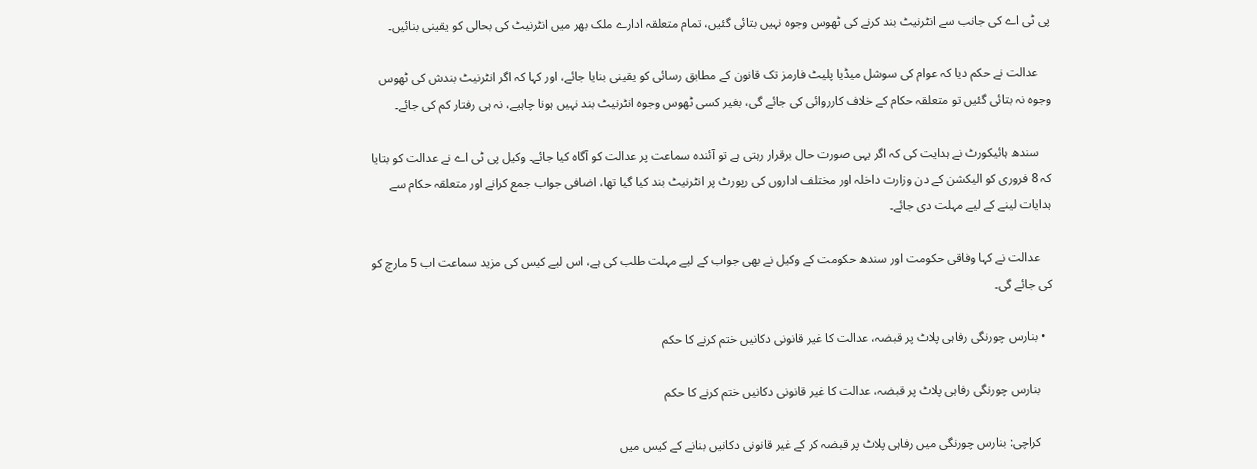پی ٹی اے کی جانب سے انٹرنیٹ بند کرنے کی ٹھوس وجوہ نہیں بتائی گئیں، تمام متعلقہ ادارے ملک بھر میں انٹرنیٹ کی بحالی کو یقینی بنائیں۔

    عدالت نے حکم دیا کہ عوام کی سوشل میڈیا پلیٹ فارمز تک قانون کے مطابق رسائی کو یقینی بنایا جائے، اور کہا کہ اگر انٹرنیٹ بندش کی ٹھوس وجوہ نہ بتائی گئیں تو متعلقہ حکام کے خلاف کارروائی کی جائے گی، بغیر کسی ٹھوس وجوہ انٹرنیٹ بند نہیں ہونا چاہیے، نہ ہی رفتار کم کی جائے۔

    سندھ ہائیکورٹ نے ہدایت کی کہ اگر یہی صورت حال برقرار رہتی ہے تو آئندہ سماعت پر عدالت کو آگاہ کیا جائے۔ وکیل پی ٹی اے نے عدالت کو بتایا کہ 8 فروری کو الیکشن کے دن وزارت داخلہ اور مختلف اداروں کی رپورٹ پر انٹرنیٹ بند کیا گیا تھا، اضافی جواب جمع کرانے اور متعلقہ حکام سے ہدایات لینے کے لیے مہلت دی جائے۔

    عدالت نے کہا وفاقی حکومت اور سندھ حکومت کے وکیل نے بھی جواب کے لیے مہلت طلب کی ہے، اس لیے کیس کی مزید سماعت اب 5 مارچ کو کی جائے گی۔

  • بنارس چورنگی رفاہی پلاٹ پر قبضہ، عدالت کا غیر قانونی دکانیں ختم کرنے کا حکم

    بنارس چورنگی رفاہی پلاٹ پر قبضہ، عدالت کا غیر قانونی دکانیں ختم کرنے کا حکم

    کراچی: بنارس چورنگی میں رفاہی پلاٹ پر قبضہ کر کے غیر قانونی دکانیں بنانے کے کیس میں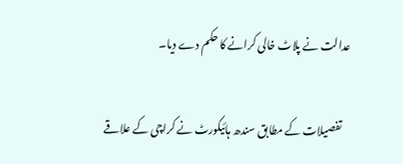عدالت نے پلاٹ خالی کرانے کا حکم دے دیا۔

    تفصیلات کے مطابق سندھ ہائیکورٹ نے کراچی کے علاقے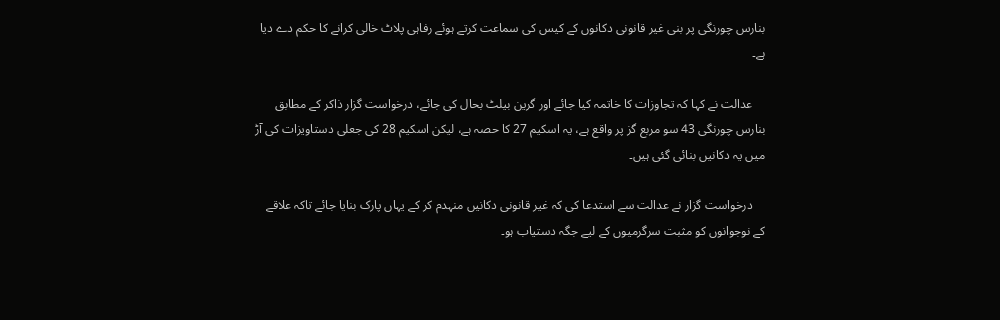بنارس چورنگی پر بنی غیر قانونی دکانوں کے کیس کی سماعت کرتے ہوئے رفاہی پلاٹ خالی کرانے کا حکم دے دیا ہے۔

    عدالت نے کہا کہ تجاوزات کا خاتمہ کیا جائے اور گرین بیلٹ بحال کی جائے، درخواست گزار ذاکر کے مطابق بنارس چورنگی 43 سو مربع گز پر واقع ہے، یہ اسکیم 27 کا حصہ ہے، لیکن اسکیم 28 کی جعلی دستاویزات کی آڑ میں یہ دکانیں بنائی گئی ہیں۔

    درخواست گزار نے عدالت سے استدعا کی کہ غیر قانونی دکانیں منہدم کر کے یہاں پارک بنایا جائے تاکہ علاقے کے نوجوانوں کو مثبت سرگرمیوں کے لیے جگہ دستیاب ہو۔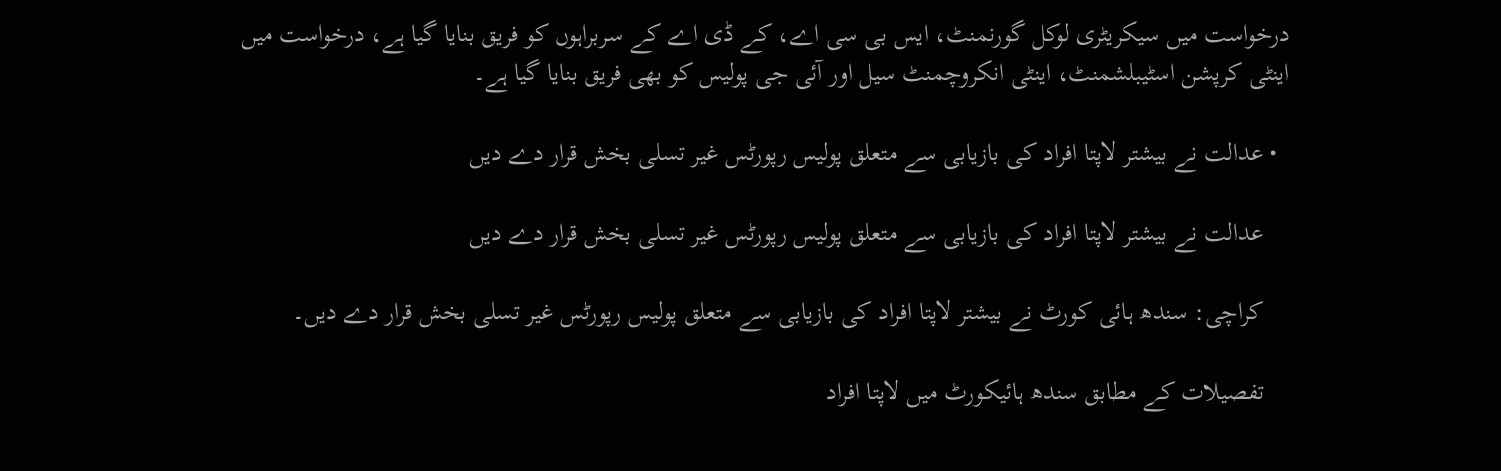درخواست میں سیکریٹری لوکل گورنمنٹ، ایس بی سی اے، کے ڈی اے کے سربراہوں کو فریق بنایا گیا ہے، درخواست میں اینٹی کرپشن اسٹیبلشمنٹ، اینٹی انکروچمنٹ سیل اور آئی جی پولیس کو بھی فریق بنایا گیا ہے۔

  • عدالت نے بیشتر لاپتا افراد کی بازیابی سے متعلق پولیس رپورٹس غیر تسلی بخش قرار دے دیں

    عدالت نے بیشتر لاپتا افراد کی بازیابی سے متعلق پولیس رپورٹس غیر تسلی بخش قرار دے دیں

    کراچی: سندھ ہائی کورٹ نے بیشتر لاپتا افراد کی بازیابی سے متعلق پولیس رپورٹس غیر تسلی بخش قرار دے دیں۔

    تفصیلات کے مطابق سندھ ہائیکورٹ میں لاپتا افراد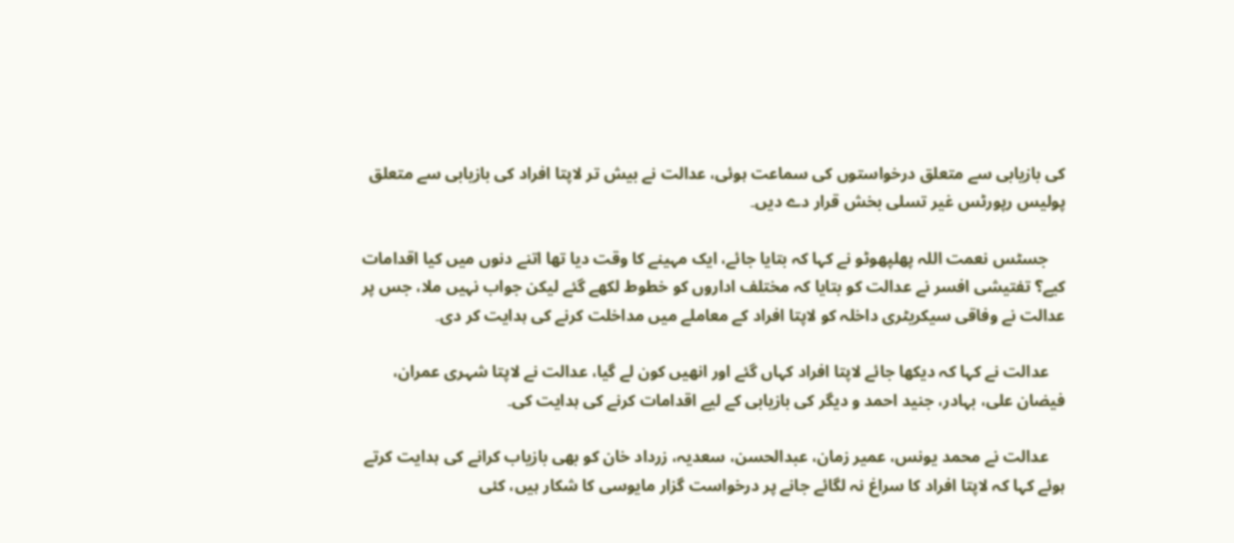کی بازیابی سے متعلق درخواستوں کی سماعت ہوئی، عدالت نے بیش تر لاپتا افراد کی بازیابی سے متعلق پولیس رپورٹس غیر تسلی بخش قرار دے دیں۔

    جسٹس نعمت اللہ پھلپھوٹو نے کہا کہ بتایا جائے، ایک مہینے کا وقت دیا تھا اتنے دنوں میں کیا اقدامات کیے؟ تفتیشی افسر نے عدالت کو بتایا کہ مختلف اداروں کو خطوط لکھے گئے لیکن جواب نہیں ملا، جس پر عدالت نے وفاقی سیکریٹری داخلہ کو لاپتا افراد کے معاملے میں مداخلت کرنے کی ہدایت کر دی۔

    عدالت نے کہا کہ دیکھا جائے لاپتا افراد کہاں گئے اور انھیں کون لے گیا، عدالت نے لاپتا شہری عمران، فیضان علی، بہادر، جنید احمد و دیگر کی بازیابی کے لیے اقدامات کرنے کی ہدایت کی۔

    عدالت نے محمد یونس، عمیر زمان، عبدالحسن، سعدیہ، زرداد خان کو بھی بازیاب کرانے کی ہدایت کرتے ہوئے کہا کہ لاپتا افراد کا سراغ نہ لگائے جانے پر درخواست گزار مایوسی کا شکار ہیں، کئی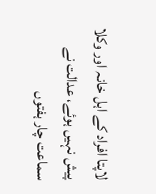لاپتا افراد کے اہل خانہ اور وکلا پیش نہیں ہوئے، عدالت نے سماعت چار ہفتوں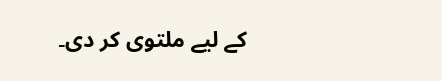کے لیے ملتوی کر دی۔